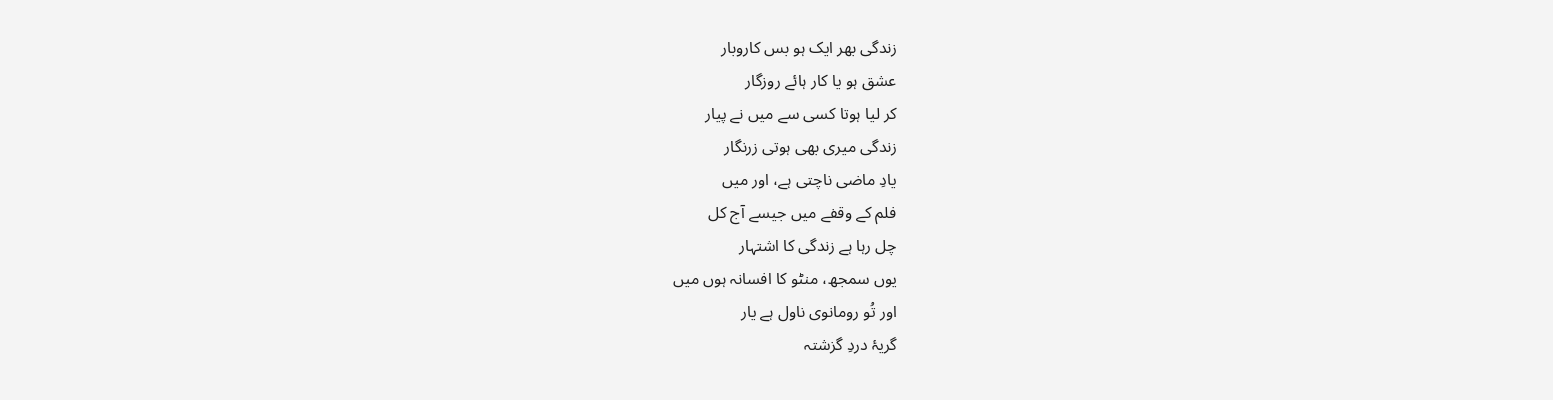زندگی بھر ایک ہو بس کاروبار
عشق ہو یا کار ہائے روزگار
کر لیا ہوتا کسی سے میں نے پیار
زندگی میری بھی ہوتی زرنگار
یادِ ماضی ناچتی ہے، اور میں
فلم کے وقفے میں جیسے آج کل
چل رہا ہے زندگی کا اشتہار
یوں سمجھ، منٹو کا افسانہ ہوں میں
اور تُو رومانوی ناول ہے یار
گریۂ دردِ گزشتہ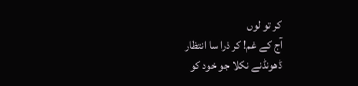کر تو لوں
آج کے غم! کر ذرا سا انتظار
ڈھونڈنے نکلا جو خود کو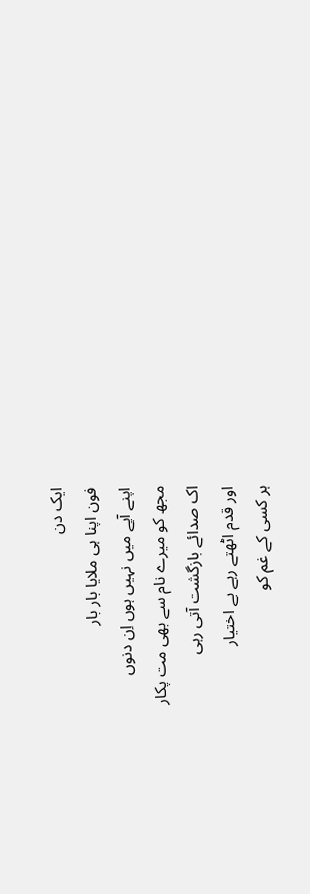ایک دن
فون اپنا ہی ملایا بار بار
اپنے آپے میں نہیں ہوں اِن دنوں
مجھ کو میرے نام سے بھی مت پکار
اک صدائے بازگشت آتی رہی
اور قدم اٹھتے رہے بے اختیار
ہر کسی کے غم کو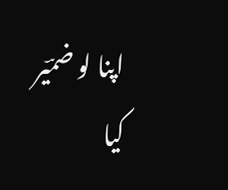اپنا لو ضمؔیر
کیا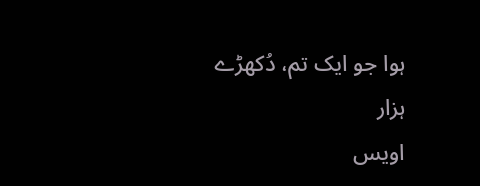ہوا جو ایک تم، دُکھڑے ہزار
اویس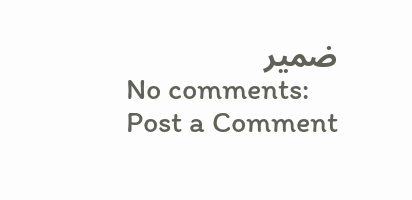ضمیر
No comments:
Post a Comment